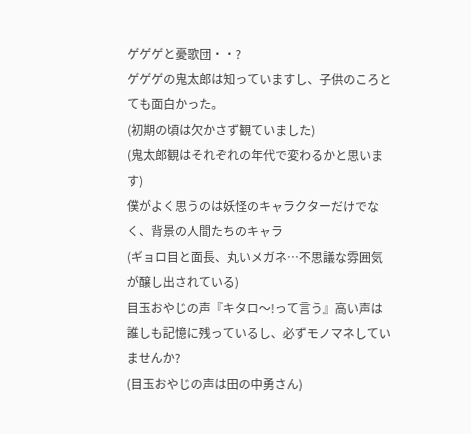ゲゲゲと憂歌団・・?
ゲゲゲの鬼太郎は知っていますし、子供のころとても面白かった。
(初期の頃は欠かさず観ていました)
(鬼太郎観はそれぞれの年代で変わるかと思います)
僕がよく思うのは妖怪のキャラクターだけでなく、背景の人間たちのキャラ
(ギョロ目と面長、丸いメガネ…不思議な雰囲気が醸し出されている)
目玉おやじの声『キタロ〜!って言う』高い声は誰しも記憶に残っているし、必ずモノマネしていませんか?
(目玉おやじの声は田の中勇さん)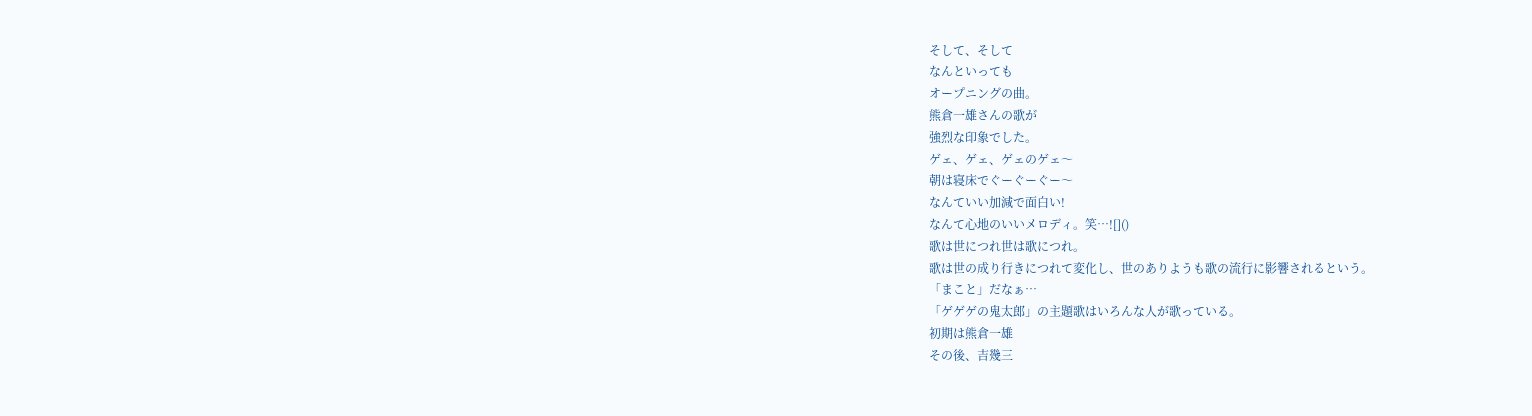そして、そして
なんといっても
オープニングの曲。
熊倉一雄さんの歌が
強烈な印象でした。
ゲェ、ゲェ、ゲェのゲェ〜
朝は寝床でぐーぐーぐー〜
なんていい加減で面白い!
なんて心地のいいメロディ。笑…![]()
歌は世につれ世は歌につれ。
歌は世の成り行きにつれて変化し、世のありようも歌の流行に影響されるという。
「まこと」だなぁ…
「ゲゲゲの鬼太郎」の主題歌はいろんな人が歌っている。
初期は熊倉一雄
その後、吉幾三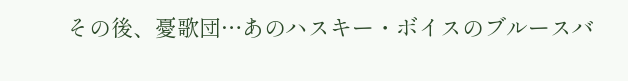その後、憂歌団…あのハスキー・ボイスのブルースバ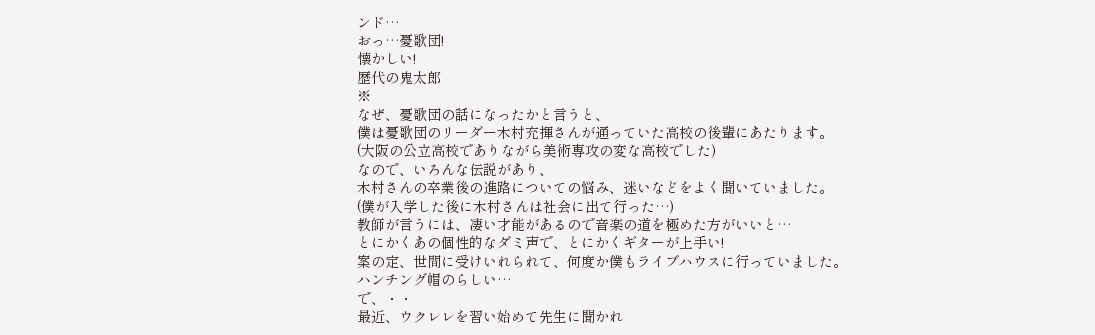ンド…
おっ…憂歌団!
懐かしい!
歴代の鬼太郎
※
なぜ、憂歌団の話になったかと言うと、
僕は憂歌団のリーダー木村充揮さんが通っていた高校の後輩にあたります。
(大阪の公立高校でありながら美術専攻の変な高校でした)
なので、いろんな伝説があり、
木村さんの卒業後の進路についての悩み、迷いなどをよく聞いていました。
(僕が入学した後に木村さんは社会に出て行った…)
教師が言うには、凄い才能があるので音楽の道を極めた方がいいと…
とにかくあの個性的なダミ声で、とにかくギターが上手い!
案の定、世間に受けいれられて、何度か僕もライブハウスに行っていました。
ハンチング帽のらしい…
で、・・
最近、ウクレレを習い始めて先生に聞かれ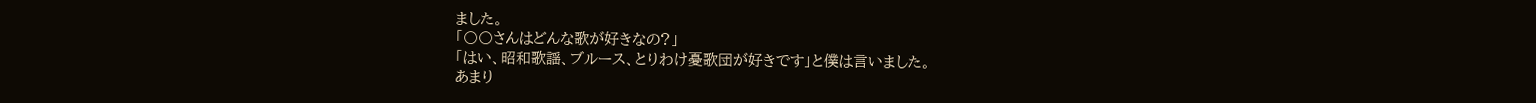ました。
「〇〇さんはどんな歌が好きなの?」
「はい、昭和歌謡、ブルース、とりわけ憂歌団が好きです」と僕は言いました。
あまり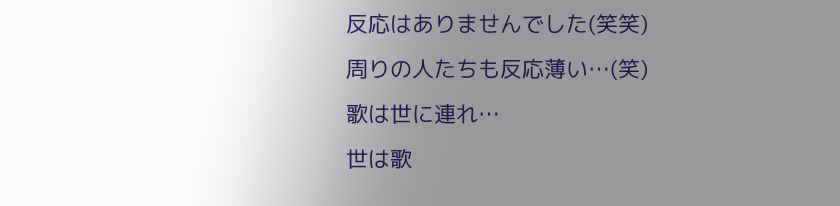反応はありませんでした(笑笑)
周りの人たちも反応薄い…(笑)
歌は世に連れ…
世は歌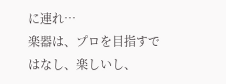に連れ…
楽器は、プロを目指すではなし、楽しいし、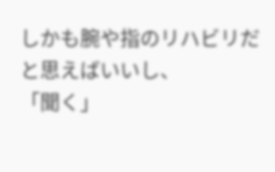しかも腕や指のリハビリだと思えばいいし、
「聞く」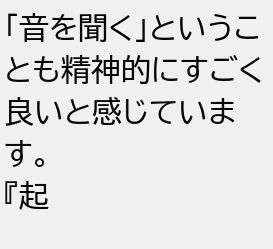「音を聞く」ということも精神的にすごく良いと感じています。
『起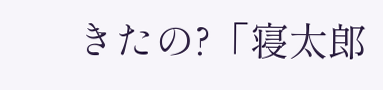きたの?「寝太郎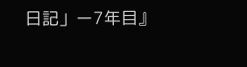日記」ー7年目』